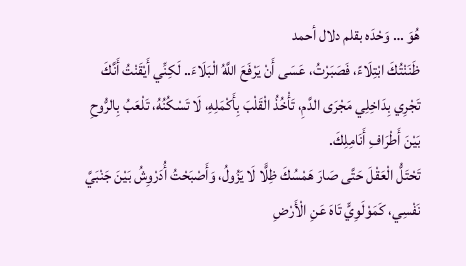هُوَ … وَحْدَه بقلم دلال أحمد
ظَنَنْتُكَ ابْتِلَاءً، فَصَبَرْتُ، عَسَى أَنْ يَرْفَعَ اللَّهُ الْبَلَاءَ.. لَكِنِّي أَيْقَنْتُ أَنَّكَ تَجْرِي بِدَاخِلِي مَجْرَى الدَّمِ، تَأْخُذُ الْقَلْبَ بِأَكْمَلِهِ، لَا تَسْكُنُهُ، تَلْعَبُ بِالرُّوحِ بَيْنَ أَطْرَافِ أَنَامِلِكَ.
تَحْتَلُّ الْعَقْلَ حَتَّى صَارَ هَمْسُكَ ظِلًّا لَا يَزُولُ، وَأَصْبَحْتُ أُدَرْوِشُ بَيْنَ جَنْبَيَّ نَفْسِي، كَمَوْلَوِيٍّ تَاهَ عَنِ الْأَرْضِ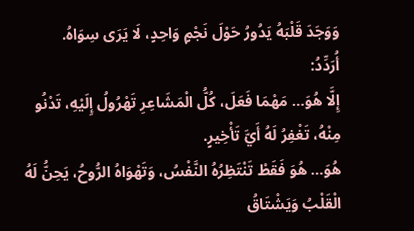وَوَجَدَ قَلْبَهُ يَدُورُ حَوْلَ نَجْمٍ وَاحِدٍ، لَا يَرَى سِوَاهُ.
أُرَدِّدُ:
إِلَّا هُوَ… مَهْمَا فَعَلَ، كُلُّ الْمَشَاعِرِ تَهْرُولُ إِلَيْهِ، تَدْنُو مِنْهُ، تَغْفِرُ لَهُ أَيَّ تَأْخِيرٍ.
هُوَ… هُوَ فَقَطْ تَنْتَظِرُهُ النَّفْسُ، وَتَهْوَاهُ الرُّوحُ، يَحِنُّ لَهُ الْقَلْبُ وَيَشْتَاقُ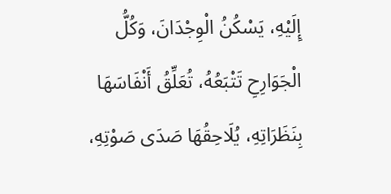إِلَيْهِ، يَسْكُنُ الْوِجْدَانَ، وَكُلُّ الْجَوَارِحِ تَتْبَعُهُ، تُعَلِّقُ أَنْفَاسَهَا بِنَظَرَاتِهِ، يُلَاحِقُهَا صَدَى صَوْتِهِ،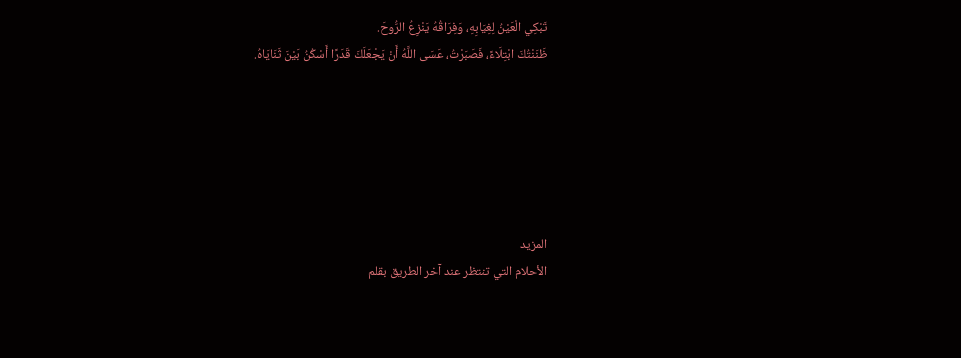تَبْكِي الْعَيْنُ لِغِيَابِهِ، وَفِرَاقُهُ يَنْزِعُ الرُّوحَ.
ظَنَنْتُكَ ابْتِلَاءً، فَصَبَرْتُ، عَسَى اللَّهُ أَنْ يَجْعَلَكَ قَدَرًا أَسْكُنُ بَيْنَ ثَنَايَاهُ.






المزيد
الأحلام التي تنتظر عند آخر الطريق بقلم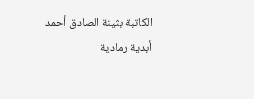الكاتبة بثينة الصادق أحمد
أبدية رمادية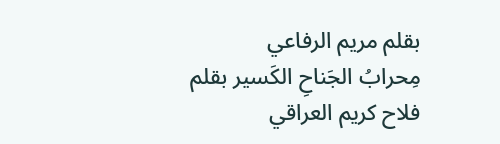بقلم مريم الرفاعي
مِحرابُ الجَناحِ الكَسير بقلم فلاح كريم العراقي